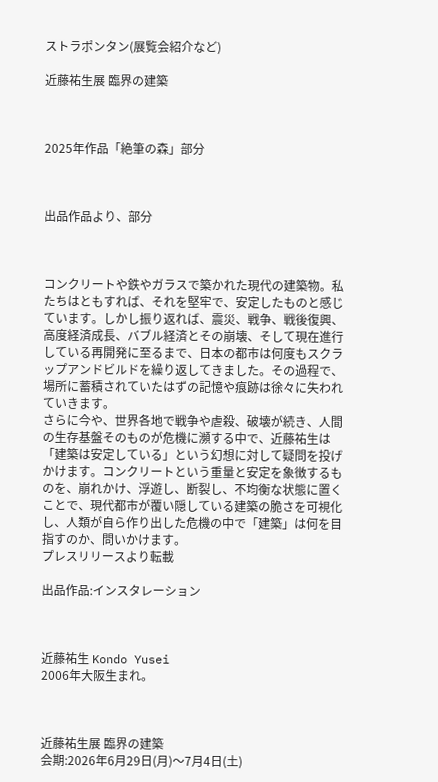ストラポンタン(展覧会紹介など)

近藤祐生展 臨界の建築



2025年作品「絶筆の森」部分



出品作品より、部分



コンクリートや鉄やガラスで築かれた現代の建築物。私たちはともすれば、それを堅牢で、安定したものと感じています。しかし振り返れば、震災、戦争、戦後復興、高度経済成長、バブル経済とその崩壊、そして現在進行している再開発に至るまで、日本の都市は何度もスクラップアンドビルドを繰り返してきました。その過程で、場所に蓄積されていたはずの記憶や痕跡は徐々に失われていきます。
さらに今や、世界各地で戦争や虐殺、破壊が続き、人間の生存基盤そのものが危機に瀕する中で、近藤祐生は「建築は安定している」という幻想に対して疑問を投げかけます。コンクリートという重量と安定を象徴するものを、崩れかけ、浮遊し、断裂し、不均衡な状態に置くことで、現代都市が覆い隠している建築の脆さを可視化し、人類が自ら作り出した危機の中で「建築」は何を目指すのか、問いかけます。
プレスリリースより転載

出品作品:インスタレーション



近藤祐生 Kondo Yusei
2006年大阪生まれ。



近藤祐生展 臨界の建築
会期:2026年6月29日(月)〜7月4日(土)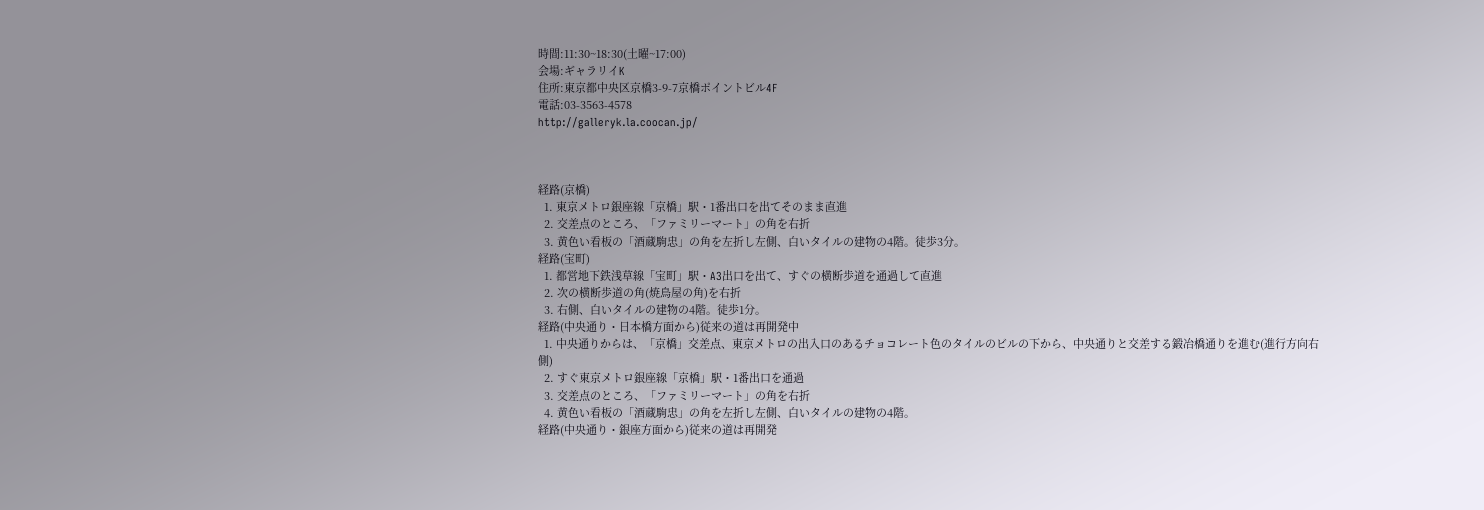時間:11:30~18:30(土曜~17:00)
会場:ギャラリイK
住所:東京都中央区京橋3-9-7京橋ポイントビル4F
電話:03-3563-4578
http://galleryk.la.coocan.jp/



経路(京橋)
  1. 東京メトロ銀座線「京橋」駅・1番出口を出てそのまま直進
  2. 交差点のところ、「ファミリーマート」の角を右折
  3. 黄色い看板の「酒蔵駒忠」の角を左折し左側、白いタイルの建物の4階。徒歩3分。
経路(宝町)
  1. 都営地下鉄浅草線「宝町」駅・A3出口を出て、すぐの横断歩道を通過して直進
  2. 次の横断歩道の角(焼鳥屋の角)を右折
  3. 右側、白いタイルの建物の4階。徒歩1分。
経路(中央通り・日本橋方面から)従来の道は再開発中
  1. 中央通りからは、「京橋」交差点、東京メトロの出入口のあるチョコレート色のタイルのビルの下から、中央通りと交差する鍛冶橋通りを進む(進行方向右側)
  2. すぐ東京メトロ銀座線「京橋」駅・1番出口を通過
  3. 交差点のところ、「ファミリーマート」の角を右折
  4. 黄色い看板の「酒蔵駒忠」の角を左折し左側、白いタイルの建物の4階。
経路(中央通り・銀座方面から)従来の道は再開発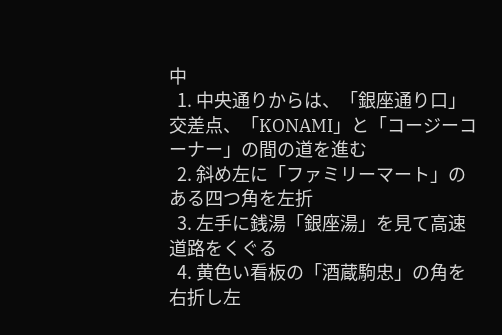中
  1. 中央通りからは、「銀座通り口」交差点、「KONAMI」と「コージーコーナー」の間の道を進む
  2. 斜め左に「ファミリーマート」のある四つ角を左折
  3. 左手に銭湯「銀座湯」を見て高速道路をくぐる
  4. 黄色い看板の「酒蔵駒忠」の角を右折し左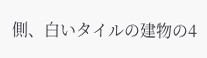側、白いタイルの建物の4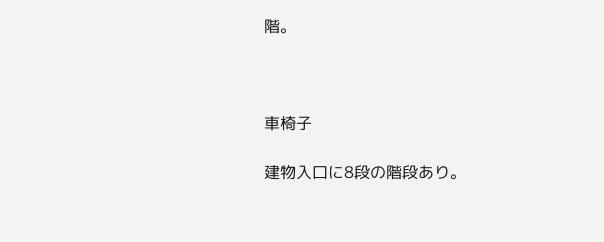階。



車椅子

建物入口に8段の階段あり。